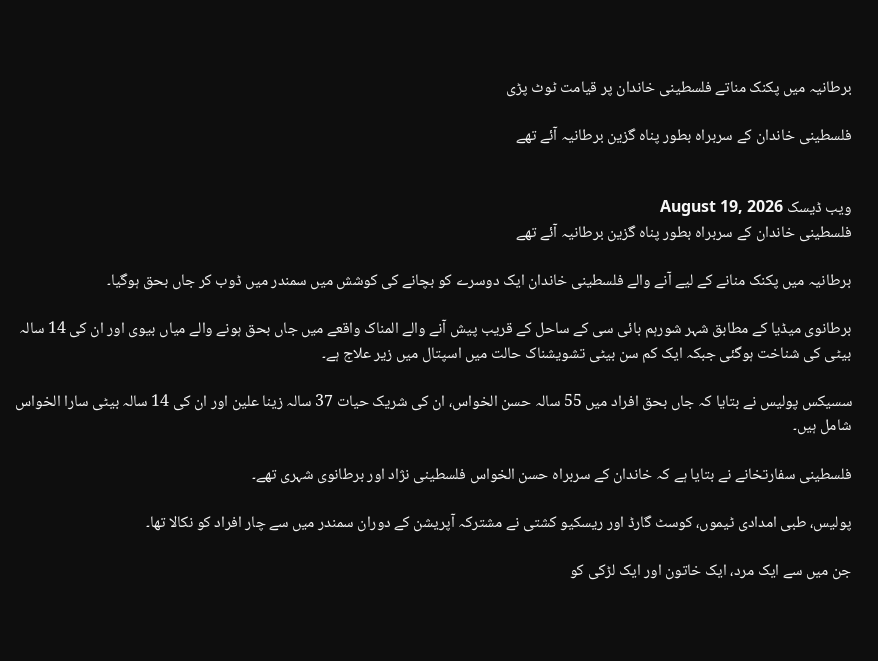برطانیہ میں پکنک مناتے فلسطینی خاندان پر قیامت ٹوٹ پڑی

فلسطینی خاندان کے سربراہ بطور پناہ گزین برطانیہ آئے تھے


ویب ڈیسک August 19, 2026
فلسطینی خاندان کے سربراہ بطور پناہ گزین برطانیہ آئے تھے

برطانیہ میں پکنک منانے کے لیے آنے والے فلسطینی خاندان ایک دوسرے کو بچانے کی کوشش میں سمندر میں ڈوب کر جاں بحق ہوگیا۔

برطانوی میڈیا کے مطابق شہر شورہم بائی سی کے ساحل کے قریب پیش آنے والے المناک واقعے میں جاں بحق ہونے والے میاں بیوی اور ان کی 14 سالہ بیٹی کی شناخت ہوگئی جبکہ ایک کم سن بیٹی تشویشناک حالت میں اسپتال میں زیر علاج ہے۔

سسیکس پولیس نے بتایا کہ جاں بحق افراد میں 55 سالہ حسن الخواس، ان کی شریک حیات 37 سالہ زینا علین اور ان کی 14 سالہ بیٹی سارا الخواس شامل ہیں۔

فلسطینی سفارتخانے نے بتایا ہے کہ خاندان کے سربراہ حسن الخواس فلسطینی نژاد اور برطانوی شہری تھے۔

پولیس، طبی امدادی ٹیموں، کوسٹ گارڈ اور ریسکیو کشتی نے مشترکہ آپریشن کے دوران سمندر میں سے چار افراد کو نکالا تھا۔

جن میں سے ایک مرد، ایک خاتون اور ایک لڑکی کو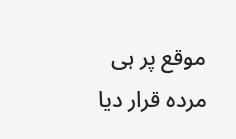موقع پر ہی مردہ قرار دیا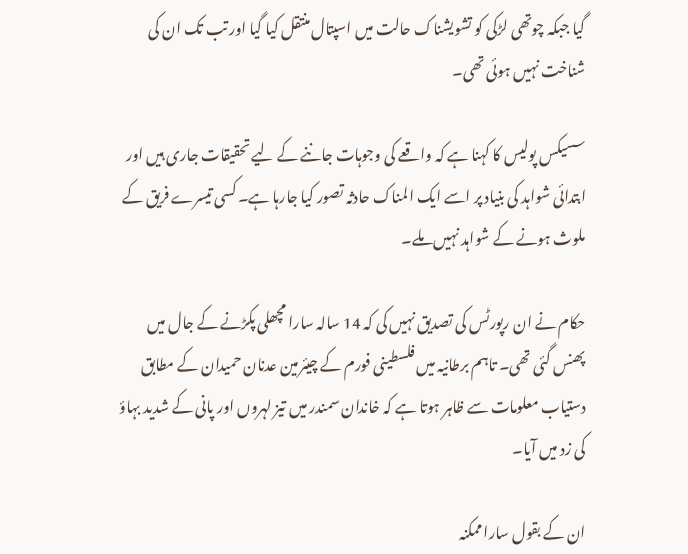گیا جبکہ چوتھی لڑکی کو تشویشناک حالت میں اسپتال منتقل کیا گیا اور تب تک ان کی شناخت نہیں ہوئی تھی۔

سسیکس پولیس کا کہنا ہے کہ واقعے کی وجوہات جاننے کے لیے تحقیقات جاری ہیں اور ابتدائی شواہد کی بنیاد پر اسے ایک المناک حادثہ تصور کیا جارہا ہے۔ کسی تیسرے فریق کے ملوث ہونے کے شواہد نہیں ملے۔

حکام نے ان رپورٹس کی تصدیق نہیں کی کہ 14 سالہ سارا مچھلی پکڑنے کے جال میں پھنس گئی تھی۔ تاہم برطانیہ میں فلسطینی فورم کے چیئرمین عدنان حمیدان کے مطابق دستیاب معلومات سے ظاہر ہوتا ہے کہ خاندان سمندر میں تیز لہروں اور پانی کے شدید بہاؤ کی زد میں آیا۔

ان کے بقول سارا ممکنہ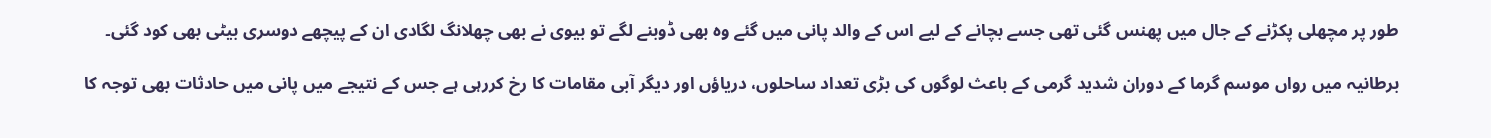طور پر مچھلی پکڑنے کے جال میں پھنس گئی تھی جسے بچانے کے لیے اس کے والد پانی میں گئے وہ بھی ڈوبنے لگے تو بیوی نے بھی چھلانگ لگادی ان کے پیچھے دوسری بیٹی بھی کود گئی۔

برطانیہ میں رواں موسم گرما کے دوران شدید گرمی کے باعث لوگوں کی بڑی تعداد ساحلوں، دریاؤں اور دیگر آبی مقامات کا رخ کررہی ہے جس کے نتیجے میں پانی میں حادثات بھی توجہ کا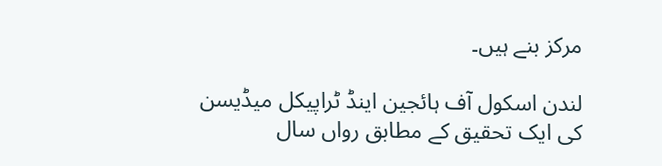مرکز بنے ہیں۔

لندن اسکول آف ہائجین اینڈ ٹراپیکل میڈیسن کی ایک تحقیق کے مطابق رواں سال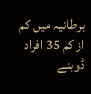برطانیہ میں کم از کم 35 افراد ڈوبنے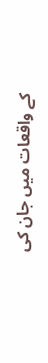کے واقعات میں جان کی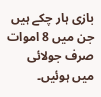بازی ہار چکے ہیں جن میں 8 اموات صرف جولائی میں ہوئیں۔